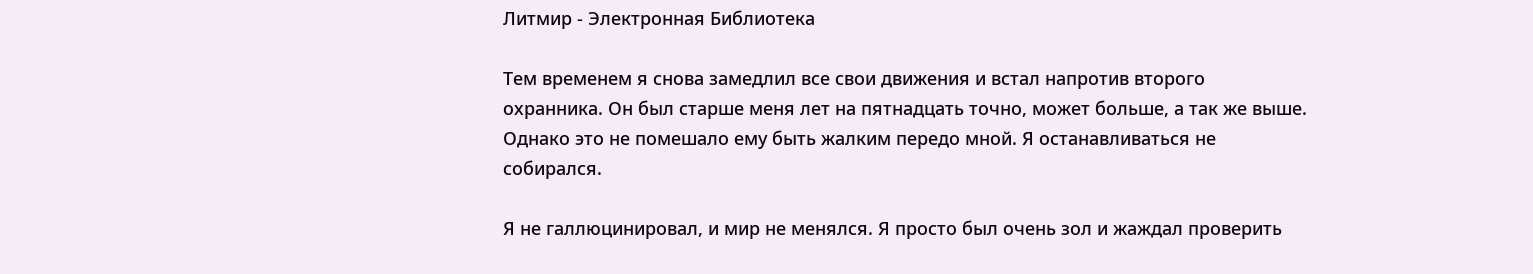Литмир - Электронная Библиотека

Тем временем я снова замедлил все свои движения и встал напротив второго охранника. Он был старше меня лет на пятнадцать точно, может больше, а так же выше. Однако это не помешало ему быть жалким передо мной. Я останавливаться не собирался.

Я не галлюцинировал, и мир не менялся. Я просто был очень зол и жаждал проверить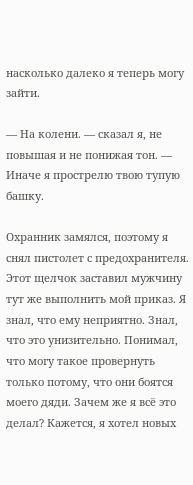насколько далеко я теперь могу зайти.

— На колени. — сказал я, не повышая и не понижая тон. — Иначе я прострелю твою тупую башку.

Охранник замялся, поэтому я снял пистолет с предохранителя. Этот щелчок заставил мужчину тут же выполнить мой приказ. Я знал, что ему неприятно. Знал, что это унизительно. Понимал, что могу такое провернуть только потому, что они боятся моего дяди. Зачем же я всё это делал? Кажется, я хотел новых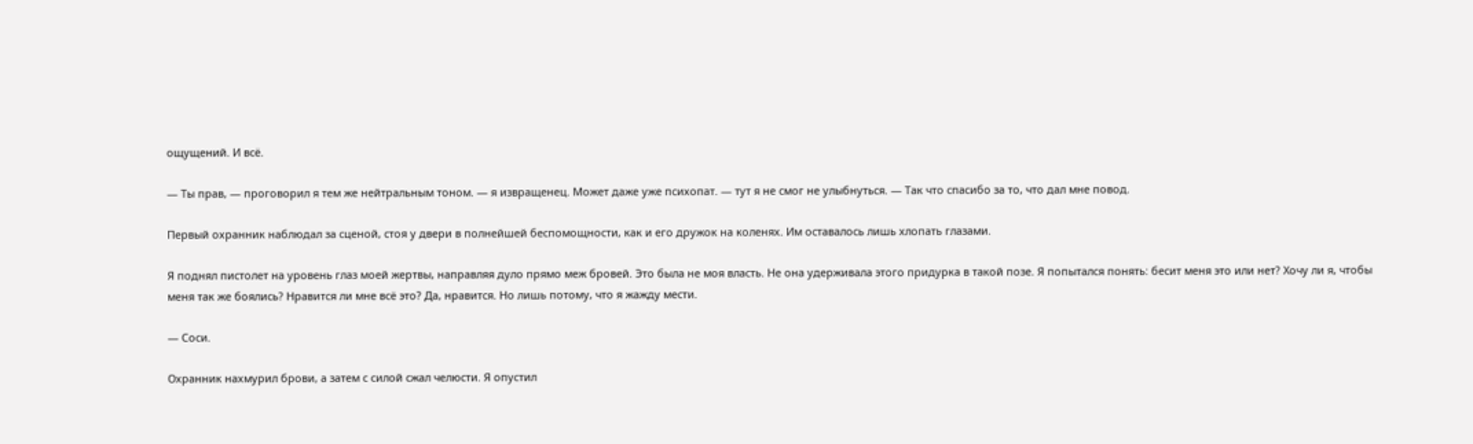ощущений. И всё.

— Ты прав, — проговорил я тем же нейтральным тоном. — я извращенец. Может даже уже психопат. — тут я не смог не улыбнуться. — Так что спасибо за то, что дал мне повод.

Первый охранник наблюдал за сценой, стоя у двери в полнейшей беспомощности, как и его дружок на коленях. Им оставалось лишь хлопать глазами.

Я поднял пистолет на уровень глаз моей жертвы, направляя дуло прямо меж бровей. Это была не моя власть. Не она удерживала этого придурка в такой позе. Я попытался понять: бесит меня это или нет? Хочу ли я, чтобы меня так же боялись? Нравится ли мне всё это? Да, нравится. Но лишь потому, что я жажду мести.

— Соси.

Охранник нахмурил брови, а затем с силой сжал челюсти. Я опустил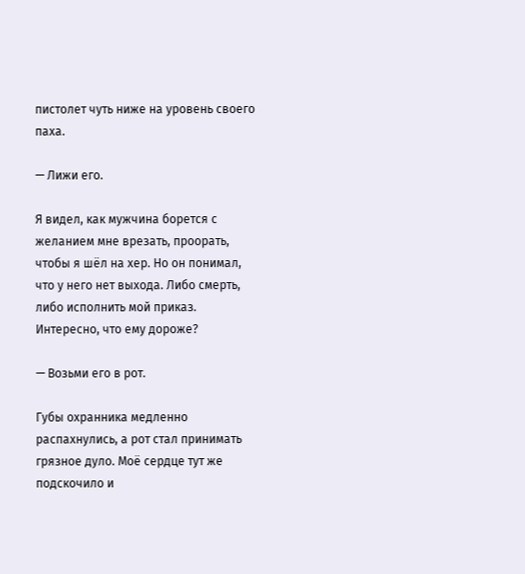пистолет чуть ниже на уровень своего паха.

— Лижи его.

Я видел, как мужчина борется с желанием мне врезать, проорать, чтобы я шёл на хер. Но он понимал, что у него нет выхода. Либо смерть, либо исполнить мой приказ. Интересно, что ему дороже?

— Возьми его в рот.

Губы охранника медленно распахнулись, а рот стал принимать грязное дуло. Моё сердце тут же подскочило и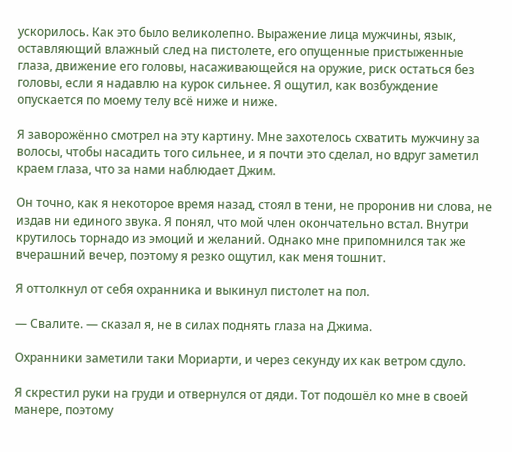ускорилось. Как это было великолепно. Выражение лица мужчины, язык, оставляющий влажный след на пистолете, его опущенные пристыженные глаза, движение его головы, насаживающейся на оружие, риск остаться без головы, если я надавлю на курок сильнее. Я ощутил, как возбуждение опускается по моему телу всё ниже и ниже.

Я заворожённо смотрел на эту картину. Мне захотелось схватить мужчину за волосы, чтобы насадить того сильнее, и я почти это сделал, но вдруг заметил краем глаза, что за нами наблюдает Джим.

Он точно, как я некоторое время назад, стоял в тени, не проронив ни слова, не издав ни единого звука. Я понял, что мой член окончательно встал. Внутри крутилось торнадо из эмоций и желаний. Однако мне припомнился так же вчерашний вечер, поэтому я резко ощутил, как меня тошнит.

Я оттолкнул от себя охранника и выкинул пистолет на пол.

— Свалите. — сказал я, не в силах поднять глаза на Джима.

Охранники заметили таки Мориарти, и через секунду их как ветром сдуло.

Я скрестил руки на груди и отвернулся от дяди. Тот подошёл ко мне в своей манере, поэтому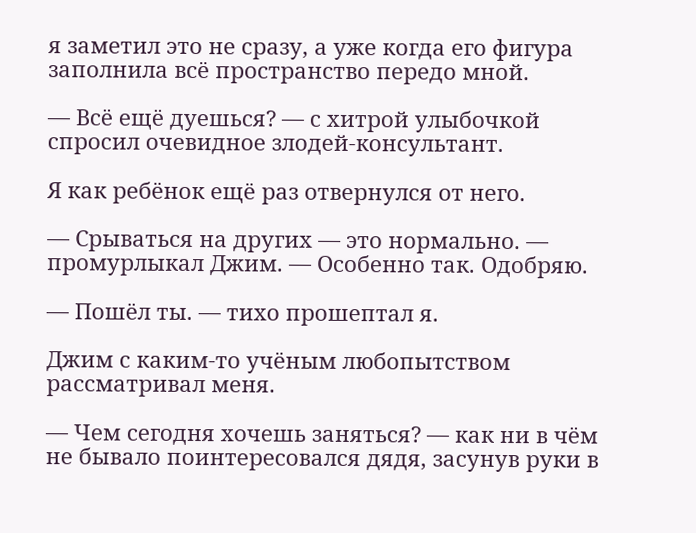я заметил это не сразу, а уже когда его фигура заполнила всё пространство передо мной.

— Всё ещё дуешься? — с хитрой улыбочкой спросил очевидное злодей-консультант.

Я как ребёнок ещё раз отвернулся от него.

— Срываться на других — это нормально. — промурлыкал Джим. — Особенно так. Одобряю.

— Пошёл ты. — тихо прошептал я.

Джим с каким-то учёным любопытством рассматривал меня.

— Чем сегодня хочешь заняться? — как ни в чём не бывало поинтересовался дядя, засунув руки в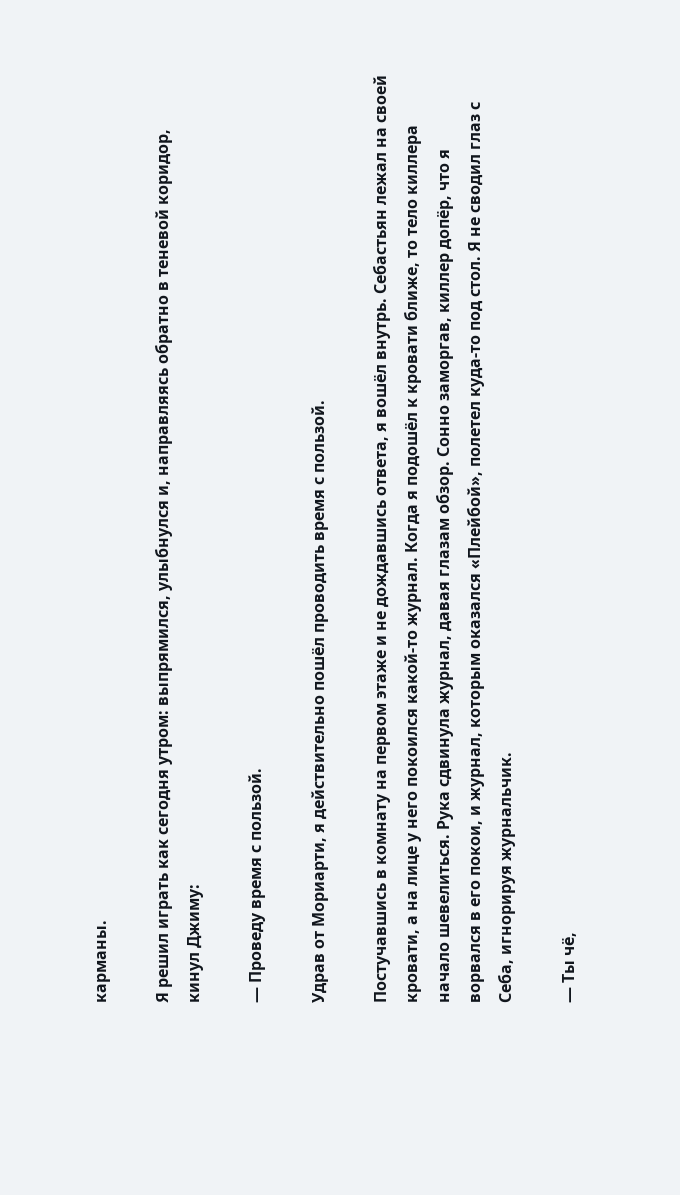карманы.

Я решил играть как сегодня утром: выпрямился, улыбнулся и, направляясь обратно в теневой коридор, кинул Джиму:

— Проведу время с пользой.

Удрав от Мориарти, я действительно пошёл проводить время с пользой.

Постучавшись в комнату на первом этаже и не дождавшись ответа, я вошёл внутрь. Себастьян лежал на своей кровати, а на лице у него покоился какой-то журнал. Когда я подошёл к кровати ближе, то тело киллера начало шевелиться. Рука сдвинула журнал, давая глазам обзор. Сонно заморгав, киллер допёр, что я ворвался в его покои, и журнал, которым оказался «Плейбой», полетел куда-то под стол. Я не сводил глаз с Себа, игнорируя журнальчик.

— Ты чё,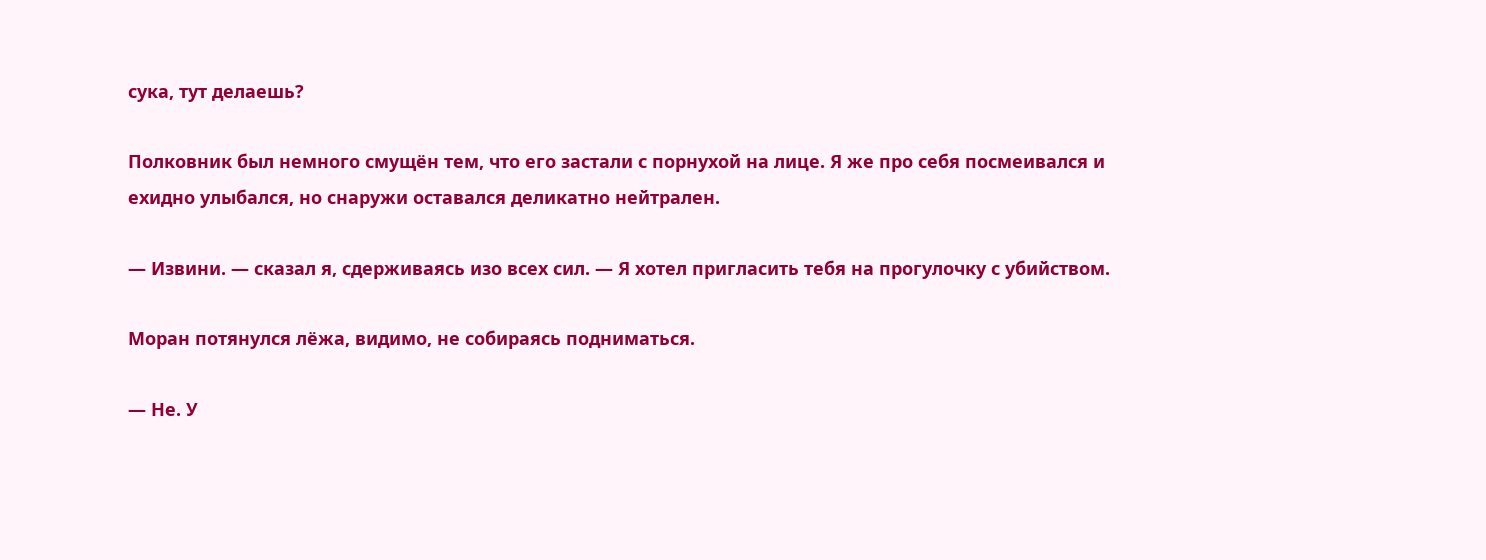сука, тут делаешь?

Полковник был немного смущён тем, что его застали с порнухой на лице. Я же про себя посмеивался и ехидно улыбался, но снаружи оставался деликатно нейтрален.

— Извини. — сказал я, сдерживаясь изо всех сил. — Я хотел пригласить тебя на прогулочку с убийством.

Моран потянулся лёжа, видимо, не собираясь подниматься.

— Не. У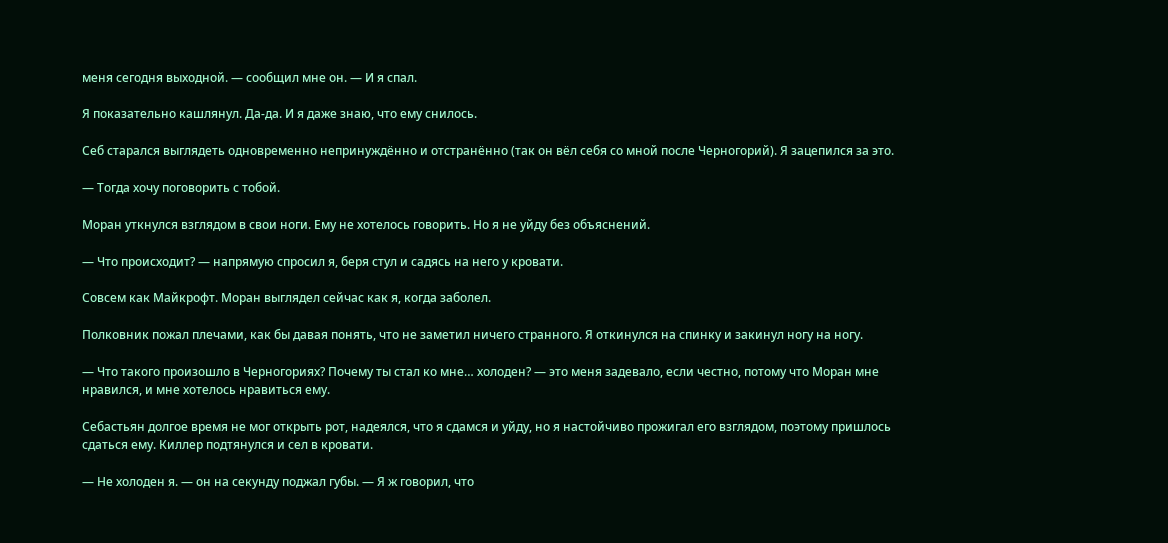меня сегодня выходной. — сообщил мне он. — И я спал.

Я показательно кашлянул. Да-да. И я даже знаю, что ему снилось.

Себ старался выглядеть одновременно непринуждённо и отстранённо (так он вёл себя со мной после Черногорий). Я зацепился за это.

— Тогда хочу поговорить с тобой.

Моран уткнулся взглядом в свои ноги. Ему не хотелось говорить. Но я не уйду без объяснений.

— Что происходит? — напрямую спросил я, беря стул и садясь на него у кровати.

Совсем как Майкрофт. Моран выглядел сейчас как я, когда заболел.

Полковник пожал плечами, как бы давая понять, что не заметил ничего странного. Я откинулся на спинку и закинул ногу на ногу.

— Что такого произошло в Черногориях? Почему ты стал ко мне… холоден? — это меня задевало, если честно, потому что Моран мне нравился, и мне хотелось нравиться ему.

Себастьян долгое время не мог открыть рот, надеялся, что я сдамся и уйду, но я настойчиво прожигал его взглядом, поэтому пришлось сдаться ему. Киллер подтянулся и сел в кровати.

— Не холоден я. — он на секунду поджал губы. — Я ж говорил, что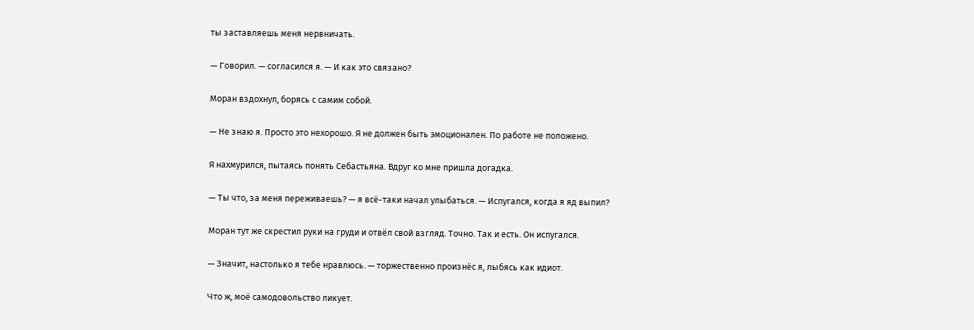ты заставляешь меня нервничать.

— Говорил. — согласился я. — И как это связано?

Моран вздохнул, борясь с самим собой.

— Не знаю я. Просто это нехорошо. Я не должен быть эмоционален. По работе не положено.

Я нахмурился, пытаясь понять Себастьяна. Вдруг ко мне пришла догадка.

— Ты что, за меня переживаешь? — я всё-таки начал улыбаться. — Испугался, когда я яд выпил?

Моран тут же скрестил руки на груди и отвёл свой взгляд. Точно. Так и есть. Он испугался.

— Значит, настолько я тебе нравлюсь. — торжественно произнёс я, лыбясь как идиот.

Что ж, моё самодовольство ликует.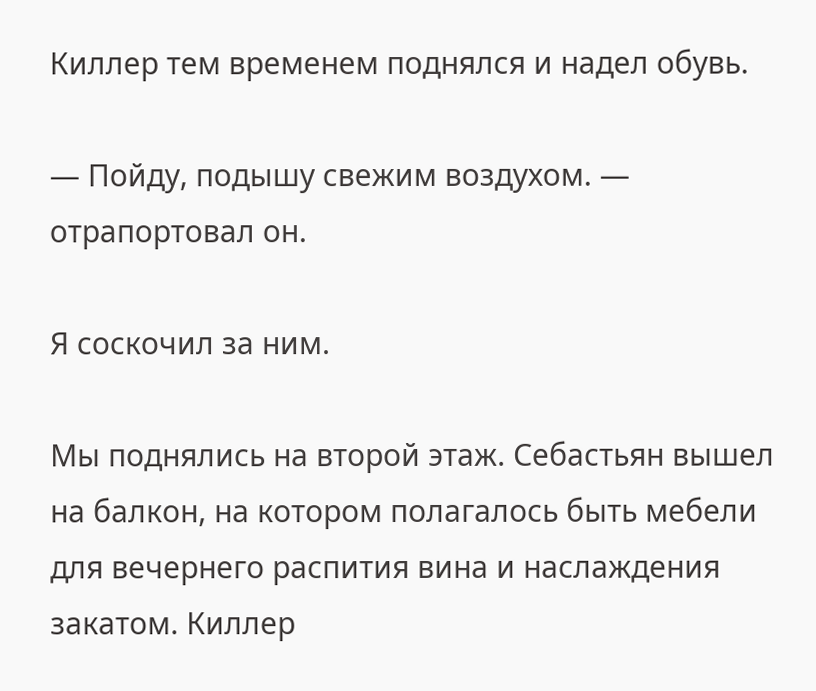Киллер тем временем поднялся и надел обувь.

— Пойду, подышу свежим воздухом. — отрапортовал он.

Я соскочил за ним.

Мы поднялись на второй этаж. Себастьян вышел на балкон, на котором полагалось быть мебели для вечернего распития вина и наслаждения закатом. Киллер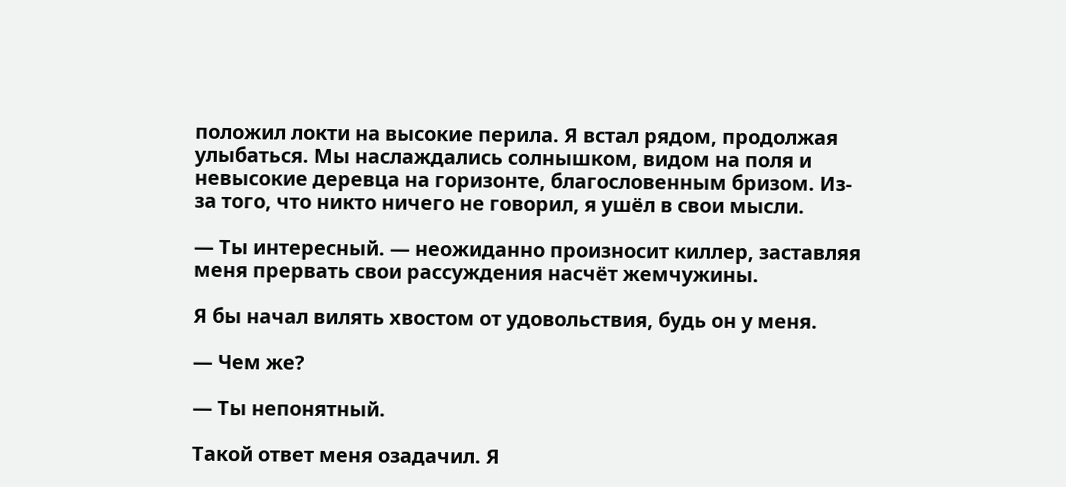положил локти на высокие перила. Я встал рядом, продолжая улыбаться. Мы наслаждались солнышком, видом на поля и невысокие деревца на горизонте, благословенным бризом. Из-за того, что никто ничего не говорил, я ушёл в свои мысли.

— Ты интересный. — неожиданно произносит киллер, заставляя меня прервать свои рассуждения насчёт жемчужины.

Я бы начал вилять хвостом от удовольствия, будь он у меня.

— Чем же?

— Ты непонятный.

Такой ответ меня озадачил. Я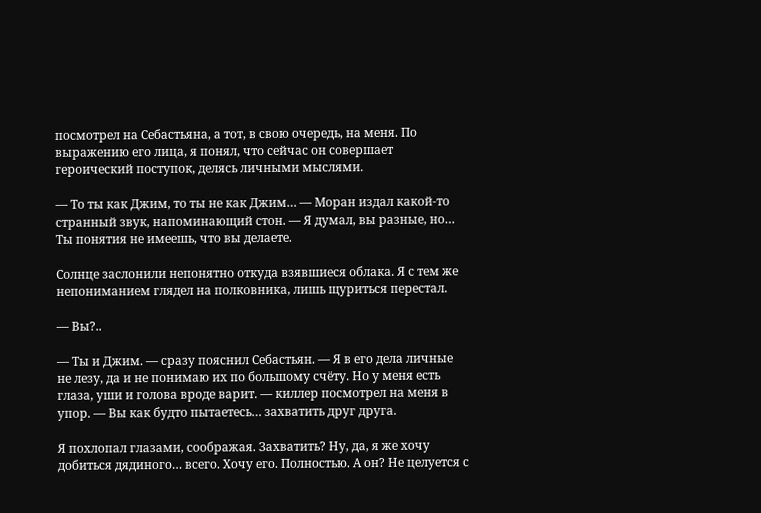посмотрел на Себастьяна, а тот, в свою очередь, на меня. По выражению его лица, я понял, что сейчас он совершает героический поступок, делясь личными мыслями.

— То ты как Джим, то ты не как Джим… — Моран издал какой-то странный звук, напоминающий стон. — Я думал, вы разные, но… Ты понятия не имеешь, что вы делаете.

Солнце заслонили непонятно откуда взявшиеся облака. Я с тем же непониманием глядел на полковника, лишь щуриться перестал.

— Вы?..

— Ты и Джим. — сразу пояснил Себастьян. — Я в его дела личные не лезу, да и не понимаю их по большому счёту. Но у меня есть глаза, уши и голова вроде варит. — киллер посмотрел на меня в упор. — Вы как будто пытаетесь… захватить друг друга.

Я похлопал глазами, соображая. Захватить? Ну, да, я же хочу добиться дядиного… всего. Хочу его. Полностью. А он? Не целуется с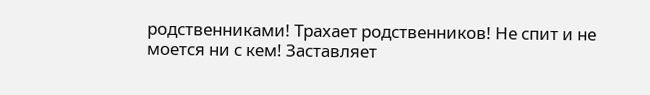родственниками! Трахает родственников! Не спит и не моется ни с кем! Заставляет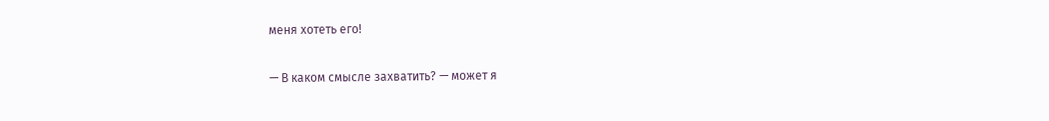меня хотеть его!

— В каком смысле захватить? — может я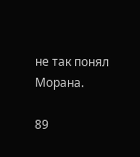не так понял Морана.

89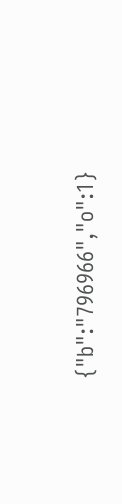{"b":"796966","o":1}